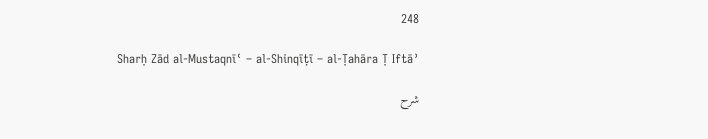248

Sharḥ Zād al-Mustaqnīʿ – al-Shinqīṭī – al-Ṭahāra Ṭ Iftāʾ

شرح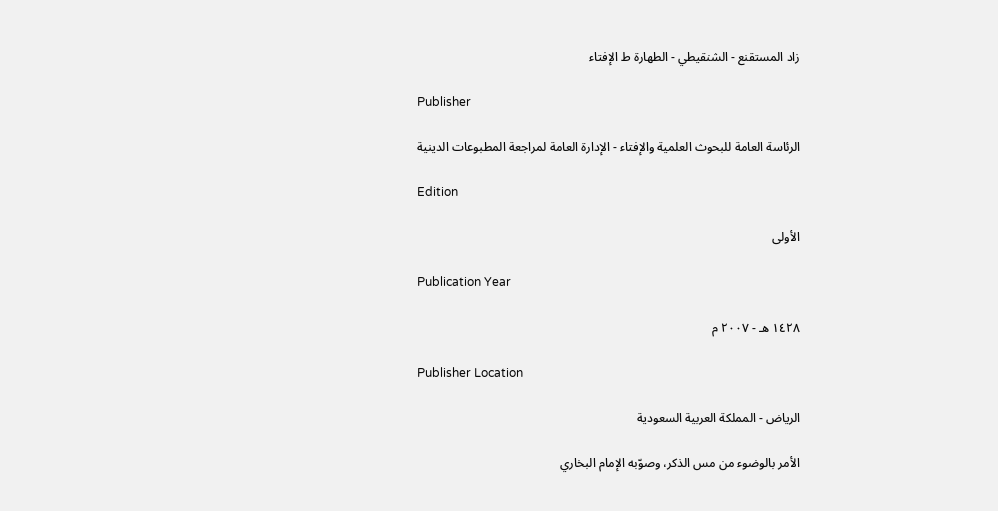زاد المستقنع - الشنقيطي - الطهارة ط الإفتاء

Publisher

الرئاسة العامة للبحوث العلمية والإفتاء - الإدارة العامة لمراجعة المطبوعات الدينية

Edition

الأولى

Publication Year

١٤٢٨ هـ - ٢٠٠٧ م

Publisher Location

الرياض - المملكة العربية السعودية

الأمر بالوضوء من مس الذكر، وصوّبه الإمام البخاري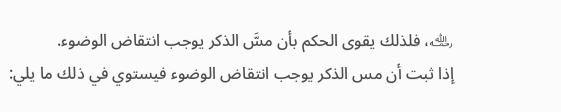﵀، فلذلك يقوى الحكم بأن مسَّ الذكر يوجب انتقاض الوضوء.
إذا ثبت أن مس الذكر يوجب انتقاض الوضوء فيستوي في ذلك ما يلي: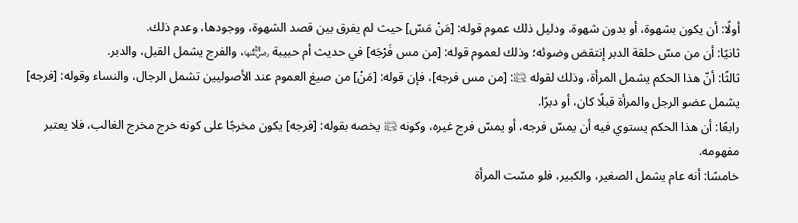أولًا: أن يكون بشهوة، أو بدون شهوة، ودليل ذلك عموم قوله: [مَنْ مَسّ] حيث لم يفرق بين قصد الشهوة، ووجودها، وعدم ذلك.
ثانيًا: أن من مسّ حلقة الدبر إنتقض وضوئه؛ وذلك لعموم قوله: [من مس فَرْجَه] في حديث أم حبيبة ﵂، والفرج يشمل القبل، والدبر.
ثالثًا: أنّ هذا الحكم يشمل المرأة، وذلك لقوله ﵊: [من مس فرجه]، فإن قوله: [مَنْ] من صيغ العموم عند الأصوليين تشمل الرجال، والنساء وقوله: [فرجه] يشمل عضو الرجل والمرأة قبلًا كان، أو دبرًا.
رابعًا: أن هذا الحكم يستوي فيه أن يمسّ فرجه، أو يمسّ فرج غيره، وكونه ﵊ يخصه بقوله: [فرجه] يكون مخرجًا على كونه خرج مخرج الغالب، فلا يعتبر مفهومه.
خامسًا: أنه عام يشمل الصغير، والكبير، فلو مسّت المرأة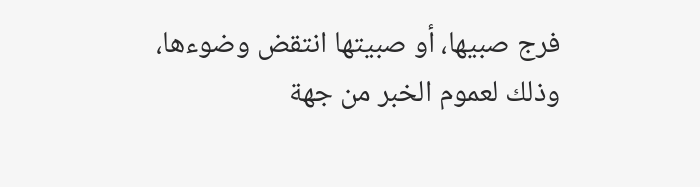فرج صبيها، أو صبيتها انتقض وضوءها، وذلك لعموم الخبر من جهة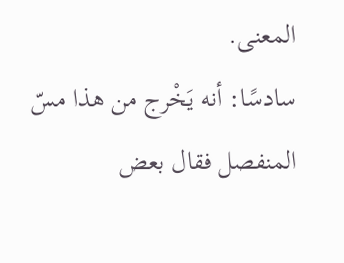المعنى.
سادسًا: أنه يَخْرج من هذا مسّ المنفصل فقال بعض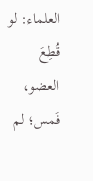العلماء: لو قُطِعَ العضو، فَمس؛ لم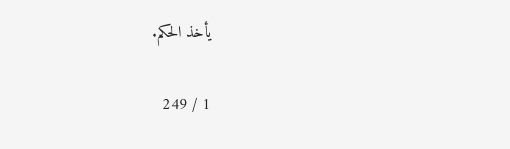يأخذ الحكم.

1 / 249